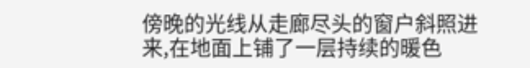傍晚的光线从走廊尽头的窗户斜照进来,在地面上铺了一层持续的暖色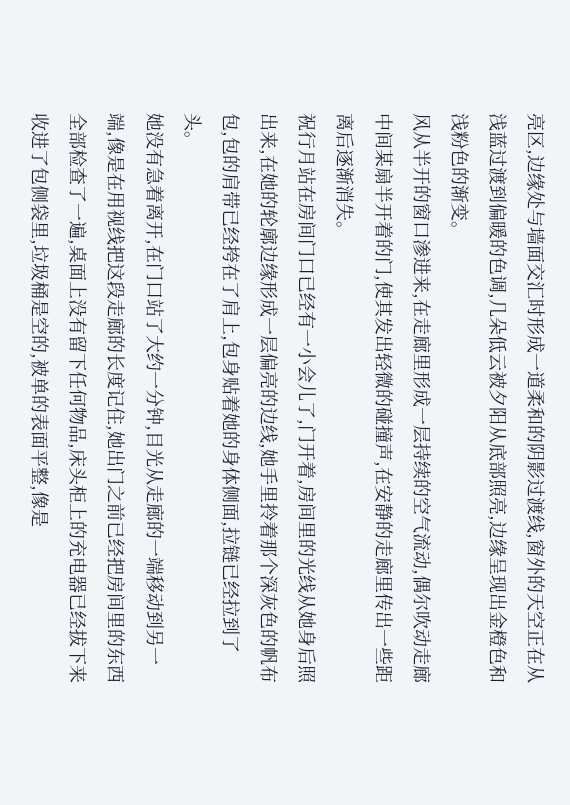亮区,边缘处与墙面交汇时形成一道柔和的阴影过渡线,窗外的天空正在从浅蓝过渡到偏暖的色调,几朵低云被夕阳从底部照亮,边缘呈现出金橙色和浅粉色的渐变。
风从半开的窗口渗进来,在走廊里形成一层持续的空气流动,偶尔吹动走廊中间某扇半开着的门,使其发出轻微的碰撞声,在安静的走廊里传出一些距离后逐渐消失。
祝行月站在房间门口已经有一小会儿了,门开着,房间里的光线从她身后照出来,在她的轮廓边缘形成一层偏亮的边线,她手里拎着那个深灰色的帆布包,包的肩带已经挎在了肩上,包身贴着她的身体侧面,拉链已经拉到了头。
她没有急着离开,在门口站了大约一分钟,目光从走廊的一端移动到另一端,像是在用视线把这段走廊的长度记住,她出门之前已经把房间里的东西全部检查了一遍,桌面上没有留下任何物品,床头柜上的充电器已经拔下来收进了包侧袋里,垃圾桶是空的,被单的表面平整,像是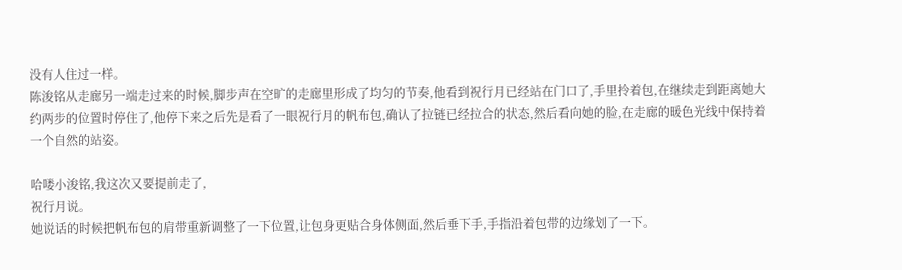没有人住过一样。
陈浚铭从走廊另一端走过来的时候,脚步声在空旷的走廊里形成了均匀的节奏,他看到祝行月已经站在门口了,手里拎着包,在继续走到距离她大约两步的位置时停住了,他停下来之后先是看了一眼祝行月的帆布包,确认了拉链已经拉合的状态,然后看向她的脸,在走廊的暖色光线中保持着一个自然的站姿。

哈喽小浚铭,我这次又要提前走了,
祝行月说。
她说话的时候把帆布包的肩带重新调整了一下位置,让包身更贴合身体侧面,然后垂下手,手指沿着包带的边缘划了一下。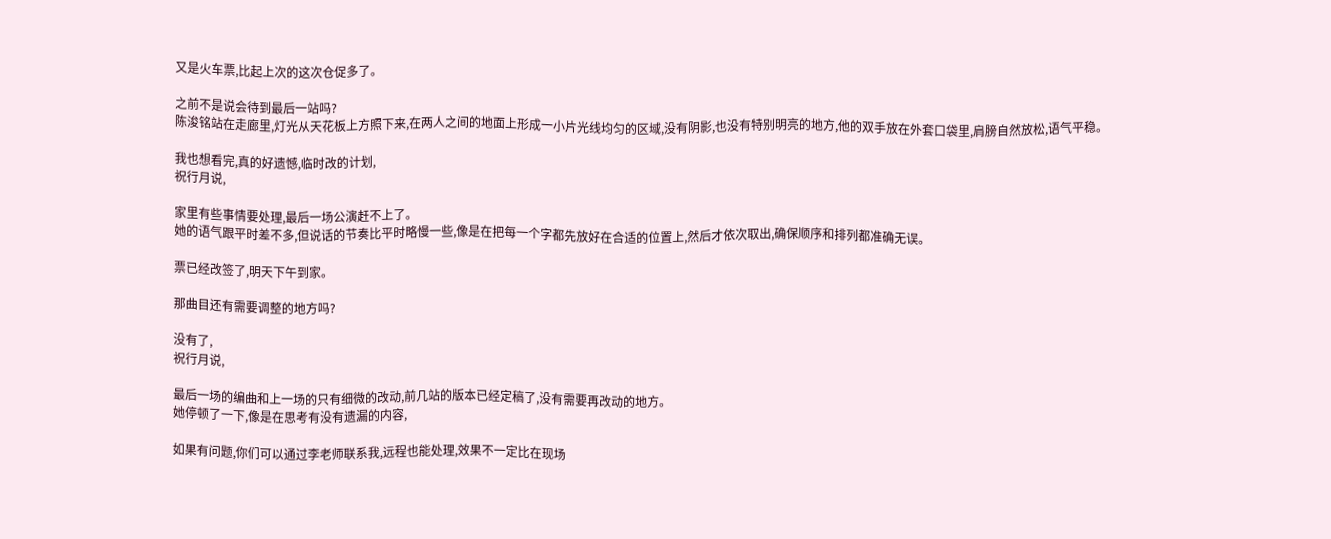又是火车票,比起上次的这次仓促多了。

之前不是说会待到最后一站吗?
陈浚铭站在走廊里,灯光从天花板上方照下来,在两人之间的地面上形成一小片光线均匀的区域,没有阴影,也没有特别明亮的地方,他的双手放在外套口袋里,肩膀自然放松,语气平稳。

我也想看完,真的好遗憾,临时改的计划,
祝行月说,

家里有些事情要处理,最后一场公演赶不上了。
她的语气跟平时差不多,但说话的节奏比平时略慢一些,像是在把每一个字都先放好在合适的位置上,然后才依次取出,确保顺序和排列都准确无误。

票已经改签了,明天下午到家。

那曲目还有需要调整的地方吗?

没有了,
祝行月说,

最后一场的编曲和上一场的只有细微的改动,前几站的版本已经定稿了,没有需要再改动的地方。
她停顿了一下,像是在思考有没有遗漏的内容,

如果有问题,你们可以通过李老师联系我,远程也能处理,效果不一定比在现场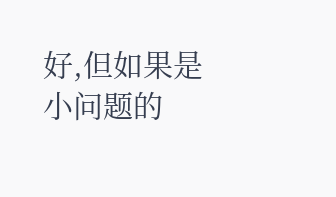好,但如果是小问题的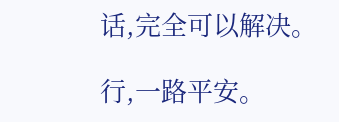话,完全可以解决。

行,一路平安。